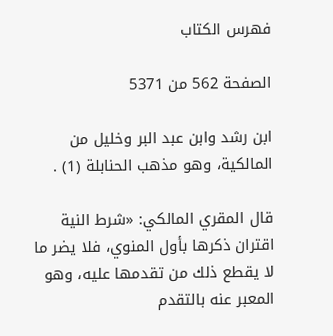فهرس الكتاب

الصفحة 562 من 5371

ابن رشد وابن عبد البر وخليل من المالكية، وهو مذهب الحنابلة (1) .

قال المقري المالكي: «شرط النية اقتران ذكرها بأول المنوي، فلا يضر ما لا يقطع ذلك من تقدمها عليه، وهو المعبر عنه بالتقدم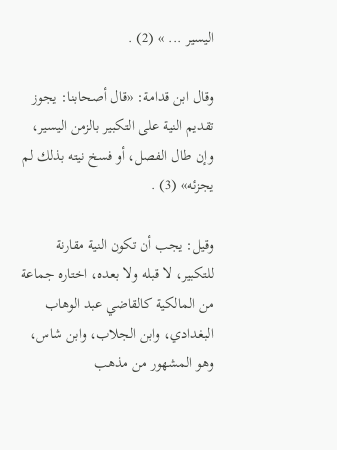اليسير ... » (2) .

وقال ابن قدامة: «قال أصحابنا: يجوز تقديم النية على التكبير بالزمن اليسير، وإن طال الفصل، أو فسخ نيته بذلك لم يجزئه» (3) .

وقيل: يجب أن تكون النية مقارنة للتكبير، لا قبله ولا بعده، اختاره جماعة من المالكية كالقاضي عبد الوهاب البغدادي، وابن الجلاب، وابن شاس، وهو المشهور من مذهب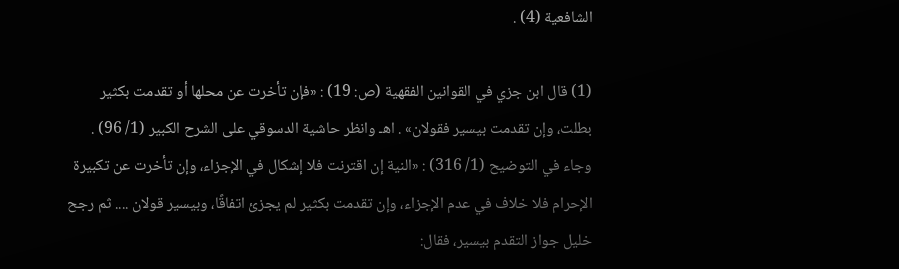الشافعية (4) .

(1) قال ابن جزي في القوانين الفقهية (ص: 19) : «فإن تأخرت عن محلها أو تقدمت بكثير بطلت، وإن تقدمت بيسير فقولان» . اهـ وانظر حاشية الدسوقي على الشرح الكبير (1/ 96) . وجاء في التوضيح (1/ 316) : «النية إن اقترنت فلا إشكال في الإجزاء، وإن تأخرت عن تكبيرة الإحرام فلا خلاف في عدم الإجزاء، وإن تقدمت بكثير لم يجزئ اتفاقًا، وبيسير قولان .... ثم رجح خليل جواز التقدم بيسير، فقال: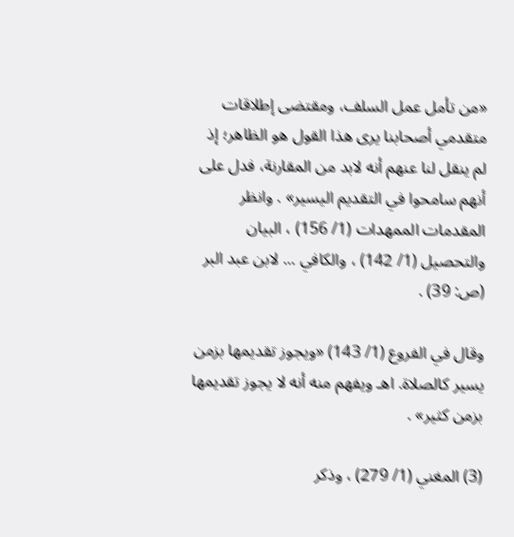«من تأمل عمل السلف، ومقتضى إطلاقات متقدمي أصحابنا يرى هذا القول هو الظاهر؛ إذ لم ينقل لنا عنهم أنه لابد من المقارنة، فدل على أنهم سامحوا في التقديم اليسير» . وانظر المقدمات الممهدات (1/ 156) ، البيان والتحصيل (1/ 142) ، والكافي ... لابن عبد البر (ص: 39) .

وقال في الفروع (1/ 143) «ويجوز تقديمها بزمن يسير كالصلاة. اهـ ويفهم منه أنه لا يجوز تقديمها بزمن كثير» .

(3) المغني (1/ 279) ، وذكر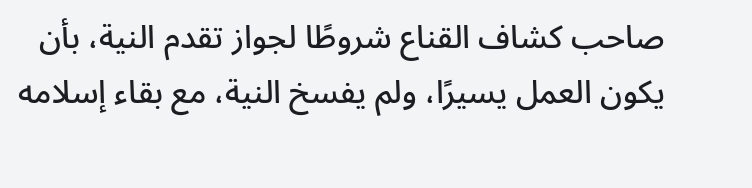صاحب كشاف القناع شروطًا لجواز تقدم النية، بأن يكون العمل يسيرًا، ولم يفسخ النية، مع بقاء إسلامه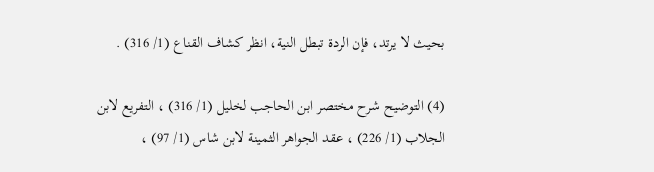بحيث لا يرتد، فإن الردة تبطل النية، انظر كشاف القناع (1/ 316) .

(4) التوضيح شرح مختصر ابن الحاجب لخليل (1/ 316) ، التفريع لابن الجلاب (1/ 226) ، عقد الجواهر الثمينة لابن شاس (1/ 97) ،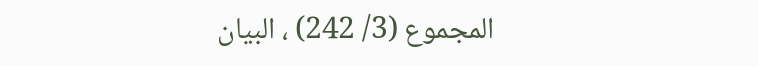المجموع (3/ 242) ، البيان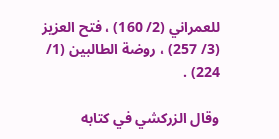للعمراني (2/ 160) ، فتح العزيز (3/ 257) ، روضة الطالبين (1/ 224) .

وقال الزركشي في كتابه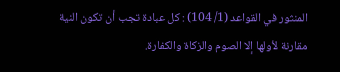المنثور في القواعد (1/ 104) : كل عبادة تجب أن تكون النية مقارنة لأولها إلا الصوم والزكاة والكفارة.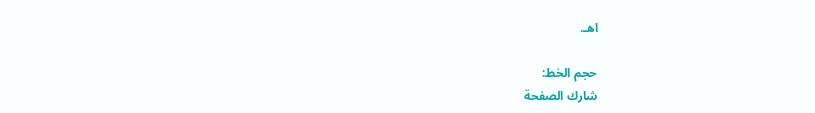اهـ.

حجم الخط:
شارك الصفحة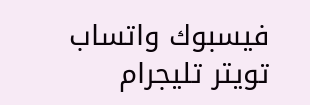فيسبوك واتساب تويتر تليجرام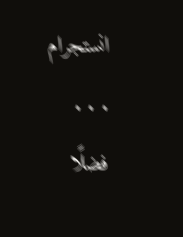انستجرام
. . .
فضلًا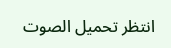انتظر تحميل الصوت